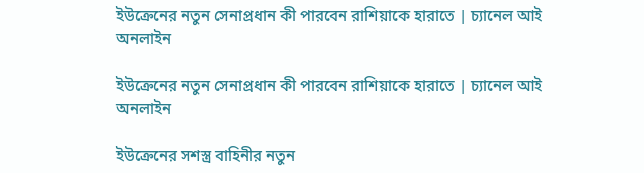ইউক্রেনের নতুন সেনাপ্রধান কী পারবেন রাশিয়াকে হারাতে | চ্যানেল আই অনলাইন

ইউক্রেনের নতুন সেনাপ্রধান কী পারবেন রাশিয়াকে হারাতে | চ্যানেল আই অনলাইন

ইউক্রেনের সশস্ত্র বাহিনীর নতুন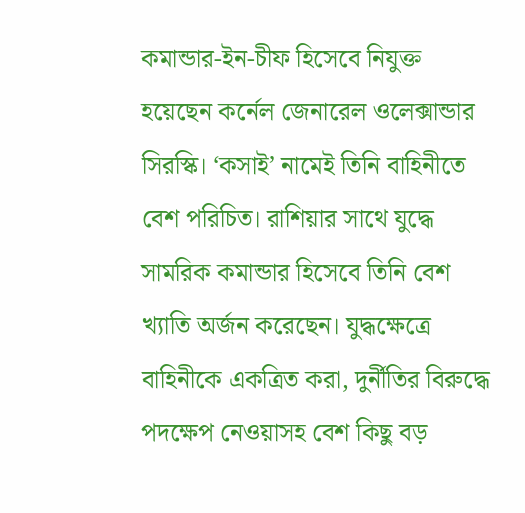কমান্ডার-ইন-চীফ হিসেবে নিযুক্ত হয়েছেন কর্নেল জেনারেল ওলেক্সান্ডার সিরস্কি। ‘কসাই’ নামেই তিনি বাহিনীতে বেশ পরিচিত। রাশিয়ার সাথে যুদ্ধে সামরিক কমান্ডার হিসেবে তিনি বেশ খ্যাতি অর্জন করেছেন। যুদ্ধক্ষেত্রে বাহিনীকে একত্রিত করা, দুর্নীতির বিরুদ্ধে পদক্ষেপ নেওয়াসহ বেশ কিছু বড়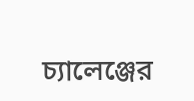চ্যালেঞ্জের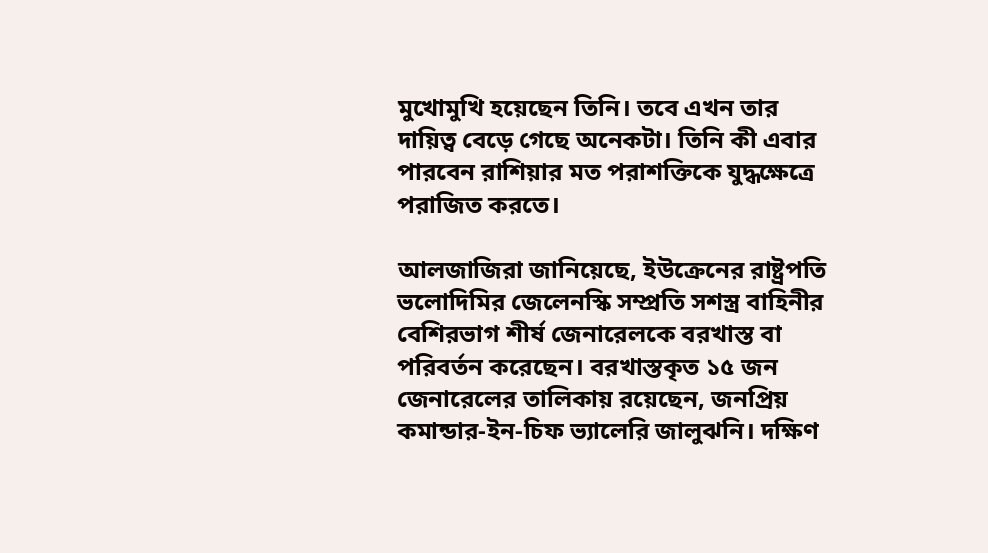মুখোমুখি হয়েছেন তিনি। তবে এখন তার দায়িত্ব বেড়ে গেছে অনেকটা। তিনি কী এবার পারবেন রাশিয়ার মত পরাশক্তিকে যুদ্ধক্ষেত্রে পরাজিত করতে।

আলজাজিরা জানিয়েছে, ইউক্রেনের রাষ্ট্রপতি ভলোদিমির জেলেনস্কি সম্প্রতি সশস্ত্র বাহিনীর বেশিরভাগ শীর্ষ জেনারেলকে বরখাস্ত বা পরিবর্তন করেছেন। বরখাস্তকৃত ১৫ জন জেনারেলের তালিকায় রয়েছেন, জনপ্রিয় কমান্ডার-ইন-চিফ ভ্যালেরি জালুঝনি। দক্ষিণ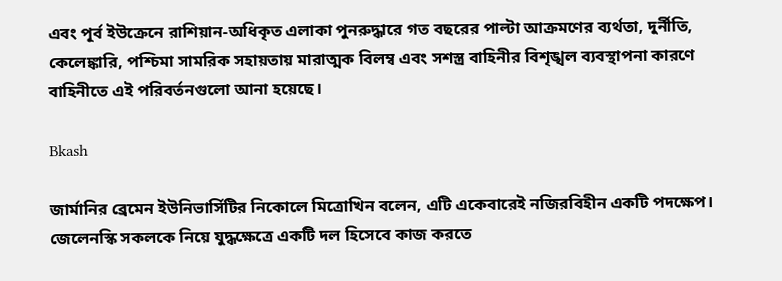এবং পূর্ব ইউক্রেনে রাশিয়ান-অধিকৃত এলাকা পুনরুদ্ধারে গত বছরের পাল্টা আক্রমণের ব্যর্থতা, দুর্নীতি, কেলেঙ্কারি, পশ্চিমা সামরিক সহায়তায় মারাত্মক বিলম্ব এবং সশস্ত্র বাহিনীর বিশৃঙ্খল ব্যবস্থাপনা কারণে বাহিনীতে এই পরিবর্তনগুলো আনা হয়েছে।

Bkash

জার্মানির ব্রেমেন ইউনিভার্সিটির নিকোলে মিত্রোখিন বলেন, এটি একেবারেই নজিরবিহীন একটি পদক্ষেপ। জেলেনস্কি সকলকে নিয়ে যুদ্ধক্ষেত্রে একটি দল হিসেবে কাজ করতে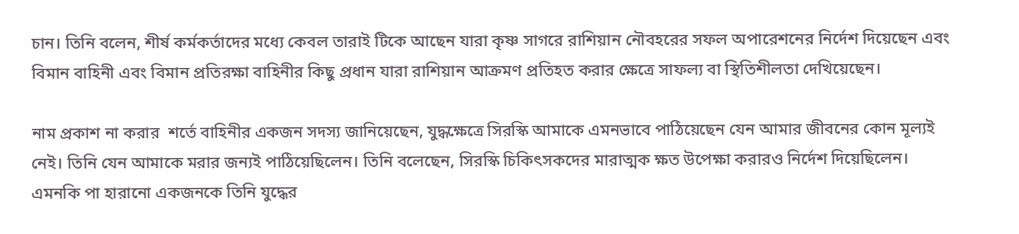চান। তিনি বলেন, শীর্ষ কর্মকর্তাদের মধ্যে কেবল তারাই টিকে আছেন যারা কৃষ্ণ সাগরে রাশিয়ান নৌবহরের সফল অপারেশনের নির্দেশ দিয়েছেন এবং বিমান বাহিনী এবং বিমান প্রতিরক্ষা বাহিনীর কিছু প্রধান যারা রাশিয়ান আক্রমণ প্রতিহত করার ক্ষেত্রে সাফল্য বা স্থিতিশীলতা দেখিয়েছেন।

নাম প্রকাশ না করার  শর্তে বাহিনীর একজন সদস্য জানিয়েছেন, যুদ্ধক্ষেত্রে সিরস্কি আমাকে এমনভাবে পাঠিয়েছেন যেন আমার জীবনের কোন মূল্যই নেই। তিনি যেন আমাকে মরার জন্যই পাঠিয়েছিলেন। তিনি বলেছেন, সিরস্কি চিকিৎসকদের মারাত্মক ক্ষত উপেক্ষা করারও নির্দেশ দিয়েছিলেন। এমনকি পা হারানো একজনকে তিনি যুদ্ধের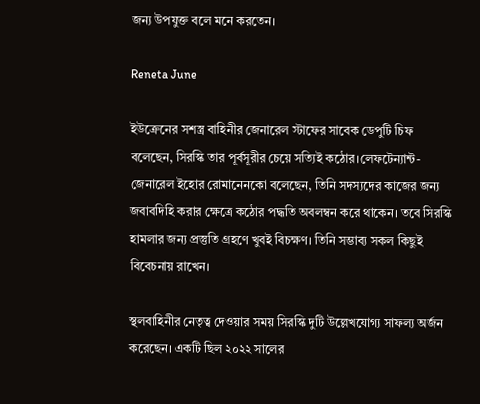জন্য উপযুক্ত বলে মনে করতেন।

Reneta June

ইউক্রেনের সশস্ত্র বাহিনীর জেনারেল স্টাফের সাবেক ডেপুটি চিফ বলেছেন, সিরস্কি তার পূর্বসূরীর চেয়ে সত্যিই কঠোর।লেফটেন্যান্ট-জেনারেল ইহোর রোমানেনকো বলেছেন, তিনি সদস্যদের কাজের জন্য জবাবদিহি করার ক্ষেত্রে কঠোর পদ্ধতি অবলম্বন করে থাকেন। তবে সিরস্কি হামলার জন্য প্রস্তুতি গ্রহণে খুবই বিচক্ষণ। তিনি সম্ভাব্য সকল কিছুই বিবেচনায় রাখেন।

স্থলবাহিনীর নেতৃত্ব দেওয়ার সময় সিরস্কি দুটি উল্লেখযোগ্য সাফল্য অর্জন করেছেন। একটি ছিল ২০২২ সালের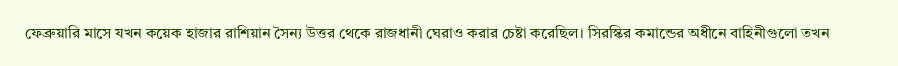ফেব্রুয়ারি মাসে যখন কয়েক হাজার রাশিয়ান সৈন্য উত্তর থেকে রাজধানী ঘেরাও করার চেষ্টা করেছিল। সিরস্কির কমান্ডের অধীনে বাহিনীগুলো তখন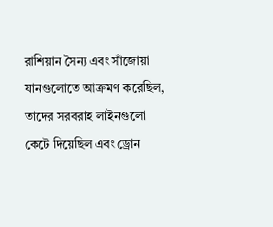রাশিয়ান সৈন্য এবং সাঁজোয়া যানগুলোতে আক্রমণ করেছিল, তাদের সরবরাহ লাইনগুলো কেটে দিয়েছিল এবং ড্রোন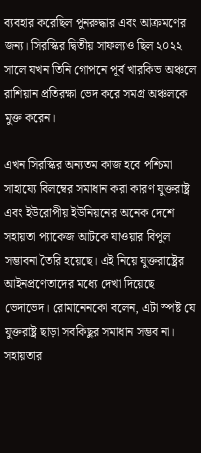ব্যবহার করেছিল পুনরুদ্ধার এবং আক্রমণের জন্য। সিরস্কির দ্বিতীয় সাফল্যও ছিল ২০২২ সালে যখন তিনি গোপনে পূর্ব খারকিভ অঞ্চলে রাশিয়ান প্রতিরক্ষা ভেদ করে সমগ্র অঞ্চলকে মুক্ত করেন।

এখন সিরস্কির অন্যতম কাজ হবে পশ্চিমা সাহায্যে বিলম্বের সমাধান করা কারণ যুক্তরাষ্ট্র এবং ইউরোপীয় ইউনিয়নের অনেক দেশে সহায়তা প্যাকেজ আটকে যাওয়ার বিপুল সম্ভাবনা তৈরি হয়েছে। এই নিয়ে যুক্তরাষ্ট্রের আইনপ্রণেতাদের মধ্যে দেখা দিয়েছে ভেদাভেদ। রোমানেনকো বলেন, এটা স্পষ্ট যে যুক্তরাষ্ট্র ছাড়া সবকিছুর সমাধান সম্ভব না। সহায়তার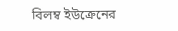বিলম্ব ইউক্রেনের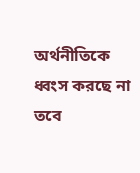অর্থনীতিকে ধ্বংস করছে না তবে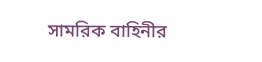সামরিক বাহিনীর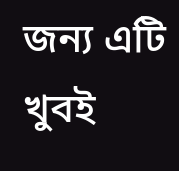জন্য এটি খুবই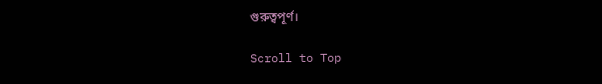গুরুত্বপূর্ণ।

Scroll to Top